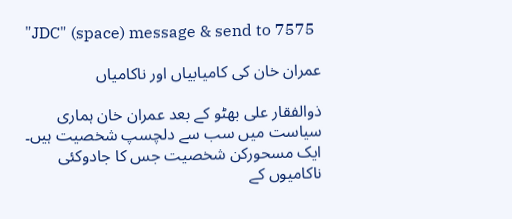"JDC" (space) message & send to 7575

عمران خان کی کامیابیاں اور ناکامیاں

ذوالفقار علی بھٹو کے بعد عمران خان ہماری سیاست میں سب سے دلچسپ شخصیت ہیں۔ ایک مسحورکن شخصیت جس کا جادوکئی ناکامیوں کے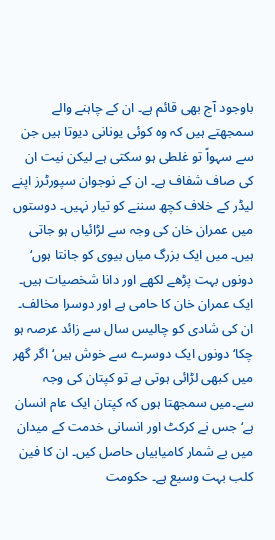باوجود آج بھی قائم ہے۔ ان کے چاہنے والے سمجھتے ہیں کہ وہ کوئی یونانی دیوتا ہیں جن سے سہواً تو غلطی ہو سکتی ہے لیکن نیت ان کی صاف شفاف ہے۔ ان کے نوجوان سپورٹرز اپنے لیڈر کے خلاف کچھ سننے کو تیار نہیں۔ دوستوں میں عمران خان کی وجہ سے لڑائیاں ہو جاتی ہیں۔ میں ایک بزرگ میاں بیوی کو جانتا ہوں‘ دونوں بہت پڑھے لکھے اور دانا شخصیات ہیں۔ ایک عمران خان کا حامی ہے اور دوسرا مخالف۔ ان کی شادی کو چالیس سال سے زائد عرصہ ہو چکا‘ دونوں ایک دوسرے سے خوش ہیں‘ اگر گھر میں کبھی لڑائی ہوتی ہے تو کپتان کی وجہ سے۔میں سمجھتا ہوں کہ کپتان ایک عام انسان ہے‘ جس نے کرکٹ اور انسانی خدمت کے میدان میں بے شمار کامیابیاں حاصل کیں۔ ان کا فین کلب بہت وسیع ہے۔ حکومت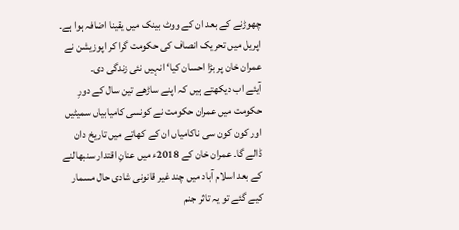چھوڑنے کے بعد ان کے ووٹ بینک میں یقینا اضافہ ہوا ہے۔ اپریل میں تحریک انصاف کی حکومت گرا کر اپوزیشن نے عمران خان پر بڑا احسان کیا‘ انہیں نئی زندگی دی۔
آیئے اب دیکھتے ہیں کہ اپنے ساڑھے تین سال کے دورِ حکومت میں عمران حکومت نے کونسی کامیابیاں سمیٹیں اور کون کون سی ناکامیاں ان کے کھاتے میں تاریخ دان ڈالے گا۔ عمران خان کے 2018ء میں عنانِ اقتدار سنبھالنے کے بعد اسلام آباد میں چند غیر قانونی شادی حال مسمار کیے گئے تو یہ تاثر جنم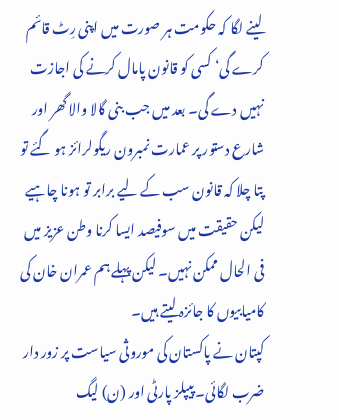لینے لگا کہ حکومت ہر صورت میں اپنی رِٹ قائم کرے گی‘ کسی کو قانون پامال کرنے کی اجازت نہیں دے گی۔ بعد میں جب بنی گالا والا گھر اور شارع دستور پر عمارت نمبرون ریگولرائز ہو گئے تو پتا چلا کہ قانون سب کے لیے برابر تو ہونا چاہیے لیکن حقیقت میں سوفیصد ایسا کرنا وطن عزیز میں فی الحال ممکن نہیں۔ لیکن پہلے ہم عمران خان کی کامیابیوں کا جائزہ لیتے ہیں۔
کپتان نے پاکستان کی موروثی سیاست پر زور دار ضرب لگائی۔ پیپلز پارٹی اور (ن) لیگ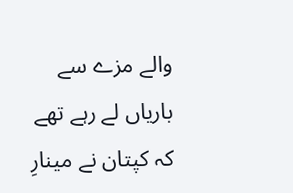والے مزے سے باریاں لے رہے تھے کہ کپتان نے مینارِ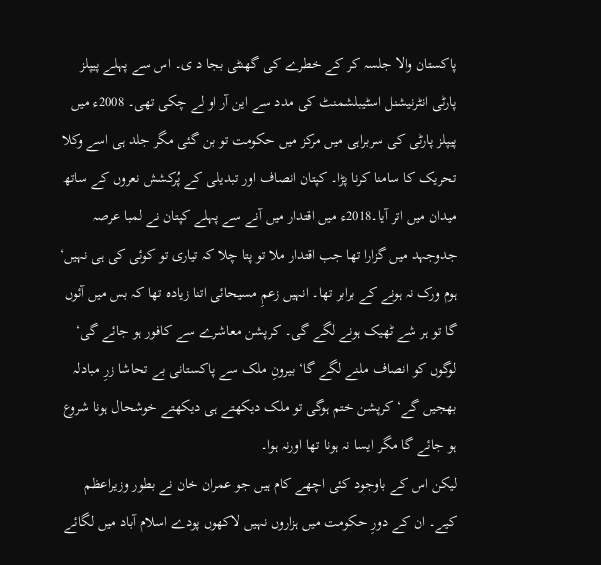پاکستان والا جلسہ کر کے خطرے کی گھنٹی بجا د ی۔ اس سے پہلے پیپلز پارٹی انٹرنیشنل اسٹیبلشمنٹ کی مدد سے این آر او لے چکی تھی۔ 2008ء میں پیپلز پارٹی کی سربراہی میں مرکز میں حکومت تو بن گئی مگر جلد ہی اسے وکلا تحریک کا سامنا کرنا پڑا۔ کپتان انصاف اور تبدیلی کے پُرکشش نعروں کے ساتھ میدان میں اتر آیا۔2018ء میں اقتدار میں آنے سے پہلے کپتان نے لمبا عرصہ جدوجہد میں گزارا تھا جب اقتدار ملا تو پتا چلا کہ تیاری تو کوئی کی ہی نہیں‘ ہوم ورک نہ ہونے کے برابر تھا۔ انہیں زعمِ مسیحائی اتنا زیادہ تھا کہ بس میں آئوں گا تو ہر شے ٹھیک ہونے لگے گی۔ کرپشن معاشرے سے کافور ہو جائے گی‘ لوگوں کو انصاف ملنے لگے گا‘ بیرونِ ملک سے پاکستانی بے تحاشا زرِ مبادلہ بھجیں گے‘ کرپشن ختم ہوگی تو ملک دیکھتے ہی دیکھتے خوشحال ہونا شروع ہو جائے گا مگر ایسا نہ ہونا تھا اورنہ ہوا۔
لیکن اس کے باوجود کئی اچھے کام ہیں جو عمران خان نے بطور وزیراعظم کیے۔ ان کے دورِ حکومت میں ہزاروں نہیں لاکھوں پودے اسلام آباد میں لگائے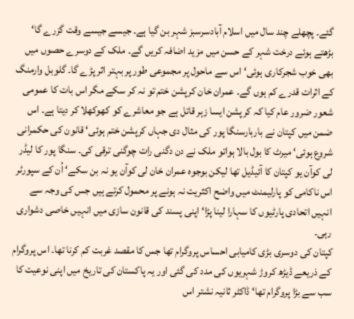گئے۔ پچھلے چند سال میں اسلام آبادسرسبز شہر بن گیا ہے۔ جیسے جیسے وقت گزرے گا‘ بڑھتے ہوئے درخت شہر کے حسن میں مزید اضافہ کریں گے۔ ملک کے دوسرے حصوں میں بھی خوب شجرکاری ہوئی‘ اس سے ماحول پر مجموعی طور پر بہتر اثر پڑے گا۔ گلوبل وارمنگ کے اثرات قدرے کم ہوں گے۔ عمران خان کرپشن ختم تو نہ کر سکے مگر اس بات کا عمومی شعور ضرور عام کیا کہ کرپشن ایسا زہر قاتل ہے جو معاشرے کو کھوکھلا کر دیتا ہے۔ اس ضمن میں کپتان نے باربارسنگا پور کی مثال دی جہاں کرپشن ختم ہوئی‘ قانون کی حکمرانی شروع ہوئی‘ میرٹ کا بول بالا ہواتو ملک نے دن دگنی رات چوگنی ترقی کی۔ سنگا پور کا لیڈر لی کوآن یو کپتان کا آئیڈیل تھا لیکن بوجوہ عمران خان لی کوآن یو نہ بن سکے‘ اُن کے سپورٹر اس ناکامی کو پارلیمنٹ میں واضح اکثریت نہ ہونے پر محمول کرتے ہیں جس کی وجہ سے انہیں اتحادی پارٹیوں کا سہارا لینا پڑا‘ اپنی پسند کی قانون سازی میں انہیں خاصی دشواری رہی۔
کپتان کی دوسری بڑی کامیابی احساس پروگرام تھا جس کا مقصد غربت کم کرنا تھا۔ اس پروگرام کے ذریعے ڈیڑھ کروڑ شہریوں کی مدد کی گئی اور یہ پاکستان کی تاریخ میں اپنی نوعیت کا سب سے بڑا پروگرام تھا‘ ڈاکٹر ثانیہ نشتر اس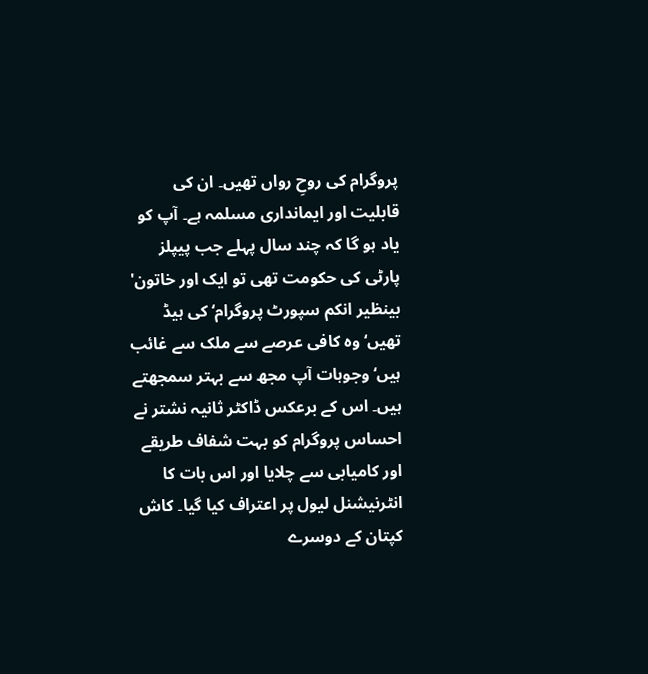پروگرام کی روحِ رواں تھیں۔ ان کی قابلیت اور ایمانداری مسلمہ ہے۔ آپ کو یاد ہو گا کہ چند سال پہلے جب پیپلز پارٹی کی حکومت تھی تو ایک اور خاتون' بینظیر انکم سپورٹ پروگرام‘ کی ہیڈ تھیں‘ وہ کافی عرصے سے ملک سے غائب ہیں‘ وجوہات آپ مجھ سے بہتر سمجھتے ہیں۔ اس کے برعکس ڈاکٹر ثانیہ نشتر نے احساس پروگرام کو بہت شفاف طریقے اور کامیابی سے چلایا اور اس بات کا انٹرنیشنل لیول پر اعتراف کیا گیا۔ کاش کپتان کے دوسرے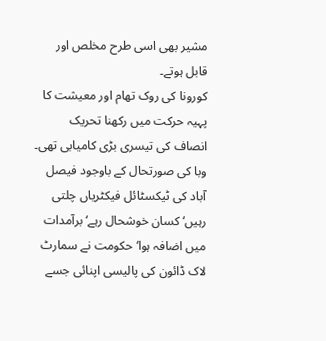مشیر بھی اسی طرح مخلص اور قابل ہوتے۔
کورونا کی روک تھام اور معیشت کا پہیہ حرکت میں رکھنا تحریک انصاف کی تیسری بڑی کامیابی تھی۔ وبا کی صورتحال کے باوجود فیصل آباد کی ٹیکسٹائل فیکٹریاں چلتی رہیں‘ کسان خوشحال رہے‘ برآمدات میں اضافہ ہوا‘ حکومت نے سمارٹ لاک ڈائون کی پالیسی اپنائی جسے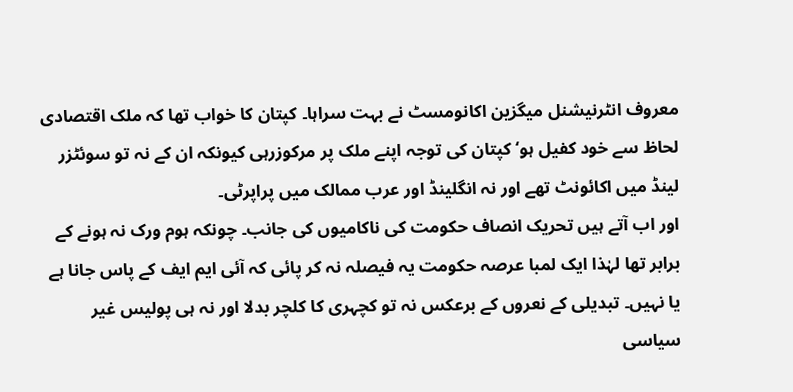معروف انٹرنیشنل میگزین اکانومسٹ نے بہت سراہا۔ کپتان کا خواب تھا کہ ملک اقتصادی لحاظ سے خود کفیل ہو‘ کپتان کی توجہ اپنے ملک پر مرکوزرہی کیونکہ ان کے نہ تو سوئٹزر لینڈ میں اکائونٹ تھے اور نہ انگلینڈ اور عرب ممالک میں پراپرٹی۔
اور اب آتے ہیں تحریک انصاف حکومت کی ناکامیوں کی جانب۔ چونکہ ہوم ورک نہ ہونے کے برابر تھا لہٰذا ایک لمبا عرصہ حکومت یہ فیصلہ نہ کر پائی کہ آئی ایم ایف کے پاس جانا ہے یا نہیں۔ تبدیلی کے نعروں کے برعکس نہ تو کچہری کا کلچر بدلا اور نہ ہی پولیس غیر سیاسی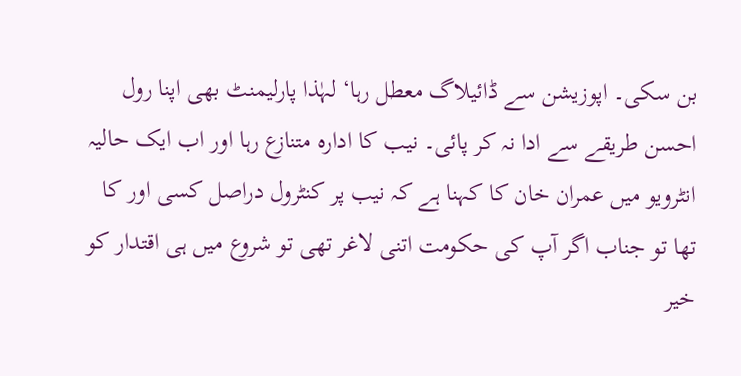بن سکی۔ اپوزیشن سے ڈائیلاگ معطل رہا‘ لہٰذا پارلیمنٹ بھی اپنا رول احسن طریقے سے ادا نہ کر پائی۔ نیب کا ادارہ متنازع رہا اور اب ایک حالیہ انٹرویو میں عمران خان کا کہنا ہے کہ نیب پر کنٹرول دراصل کسی اور کا تھا تو جناب اگر آپ کی حکومت اتنی لاغر تھی تو شروع میں ہی اقتدار کو خیر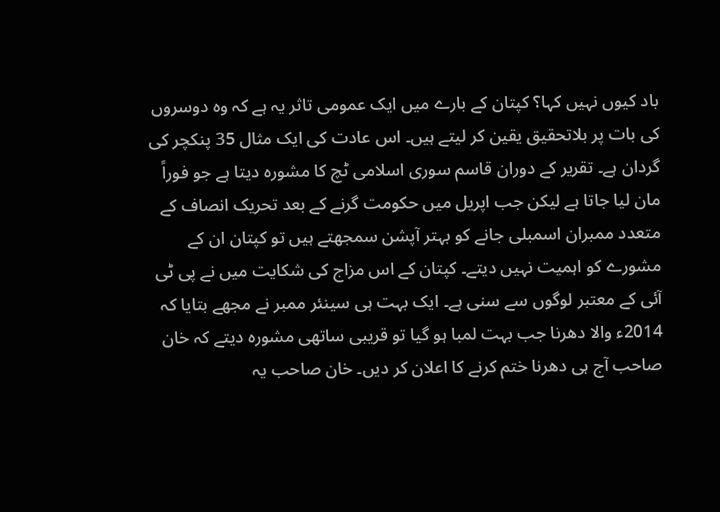باد کیوں نہیں کہا؟ کپتان کے بارے میں ایک عمومی تاثر یہ ہے کہ وہ دوسروں کی بات پر بلاتحقیق یقین کر لیتے ہیں۔ اس عادت کی ایک مثال 35 پنکچر کی گردان ہے۔ تقریر کے دوران قاسم سوری اسلامی ٹچ کا مشورہ دیتا ہے جو فوراً مان لیا جاتا ہے لیکن جب اپریل میں حکومت گرنے کے بعد تحریک انصاف کے متعدد ممبران اسمبلی جانے کو بہتر آپشن سمجھتے ہیں تو کپتان ان کے مشورے کو اہمیت نہیں دیتے۔ کپتان کے اس مزاج کی شکایت میں نے پی ٹی آئی کے معتبر لوگوں سے سنی ہے۔ ایک بہت ہی سینئر ممبر نے مجھے بتایا کہ 2014ء والا دھرنا جب بہت لمبا ہو گیا تو قریبی ساتھی مشورہ دیتے کہ خان صاحب آج ہی دھرنا ختم کرنے کا اعلان کر دیں۔ خان صاحب یہ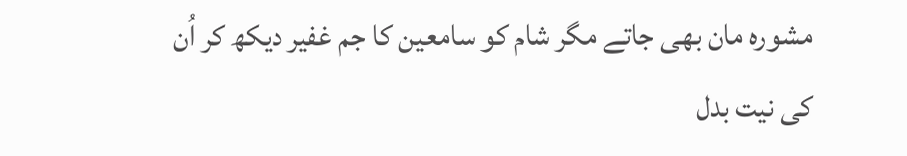مشورہ مان بھی جاتے مگر شام کو سامعین کا جم غفیر دیکھ کر اُن کی نیت بدل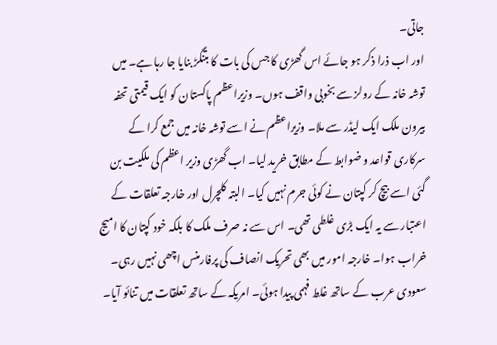جاتی۔
اور اب ذرا ذکر ہو جائے اس گھڑی کا جس کی بات کا بتنگڑ بنایا جا رہا ہے۔ میں توشہ خانہ کے رولز سے بخوبی واقف ہوں۔ وزیراعظم پاکستان کو ایک قیمتی تحفہ بیرون ملک ایک لیڈر سے ملا۔ وزیراعظم نے اسے توشہ خانہ میں جمع کرا کے سرکاری قواعد و ضوابط کے مطابق خرید لیا۔ اب گھڑی وزیر اعظم کی ملکیت بن گئی اسے بیچ کر کپتان نے کوئی جرم نہیں کیا۔ البتہ کلچرل اور خارجہ تعلقات کے اعتبار سے یہ ایک بڑی غلطی تھی۔ اس سے نہ صرف ملک کا بلکہ خود کپتان کا امیج خراب ہوا۔ خارجہ امور میں بھی تحریک انصاف کی پرفارمنس اچھی نہیں رہی۔ سعودی عرب کے ساتھ غلط فہمی پیدا ہوئی۔ امریکہ کے ساتھ تعلقات میں تنائو آیا۔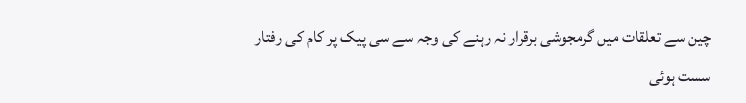چین سے تعلقات میں گرمجوشی برقرار نہ رہنے کی وجہ سے سی پیک پر کام کی رفتار سست ہوئی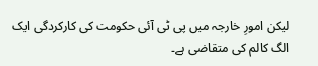لیکن امورِ خارجہ میں پی ٹی آئی حکومت کی کارکردگی ایک الگ کالم کی متقاضی ہے۔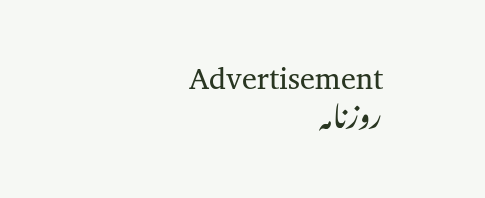Advertisement
روزنامہ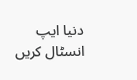دنیا ایپ انسٹال کریں